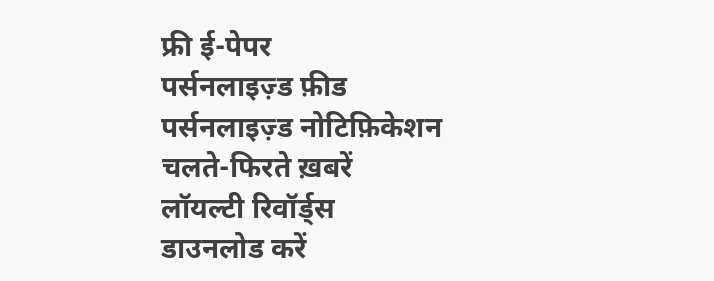फ्री ई-पेपर
पर्सनलाइज़्ड फ़ीड
पर्सनलाइज़्ड नोटिफ़िकेशन
चलते-फिरते ख़बरें
लॉयल्टी रिवॉर्ड्स
डाउनलोड करें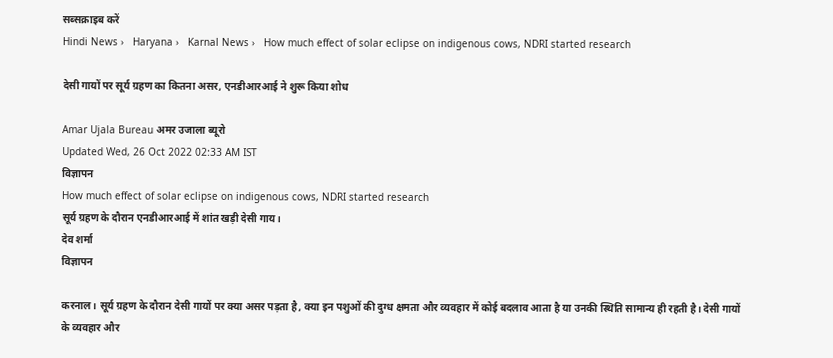सब्सक्राइब करें
Hindi News ›   Haryana ›   Karnal News ›   How much effect of solar eclipse on indigenous cows, NDRI started research

देसी गायों पर सूर्य ग्रहण का कितना असर, एनडीआरआई ने शुरू किया शोध

Amar Ujala Bureau अमर उजाला ब्यूरो
Updated Wed, 26 Oct 2022 02:33 AM IST
विज्ञापन
How much effect of solar eclipse on indigenous cows, NDRI started research
सूर्य ग्रहण के दौरान एनडीआरआई में शांत खड़ी देसी गाय।
देव शर्मा
विज्ञापन

करनाल। सूर्य ग्रहण के दौरान देसी गायों पर क्या असर पड़ता है, क्या इन पशुओं की दुग्ध क्षमता और व्यवहार में कोई बदलाव आता है या उनकी स्थिति सामान्य ही रहती है। देसी गायों के व्यवहार और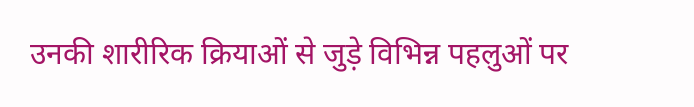उनकी शारीरिक क्रियाओं से जुड़े विभिन्न पहलुओं पर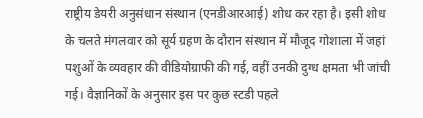राष्ट्रीय डेयरी अनुसंधान संस्थान (एनडीआरआई) शोध कर रहा है। इसी शोध के चलते मंगलवार को सूर्य ग्रहण के दौरान संस्थान में मौजूद गोशाला में जहां पशुओं के व्यवहार की वीडियोग्राफी की गई, वहीं उनकी दुग्ध क्षमता भी जांची गई। वैज्ञानिकों के अनुसार इस पर कुछ स्टडी पहले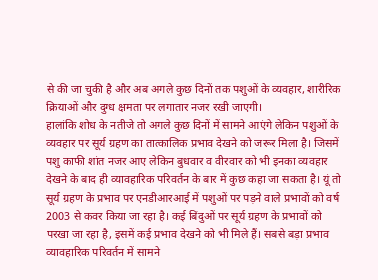से की जा चुकी है और अब अगले कुछ दिनों तक पशुओं के व्यवहार, शारीरिक क्रियाओं और दुग्ध क्षमता पर लगातार नजर रखी जाएगी।
हालांकि शोध के नतीजे तो अगले कुछ दिनों में सामने आएंगे लेकिन पशुओं के व्यवहार पर सूर्य ग्रहण का तात्कालिक प्रभाव देखने को जरूर मिला है। जिसमें पशु काफी शांत नजर आए लेकिन बुधवार व वीरवार को भी इनका व्यवहार देखने के बाद ही व्यावहारिक परिवर्तन के बार में कुछ कहा जा सकता है। यूं तो सूर्य ग्रहण के प्रभाव पर एनडीआरआई में पशुओं पर पड़ने वाले प्रभावों को वर्ष 2003 से कवर किया जा रहा है। कई बिंदुओं पर सूर्य ग्रहण के प्रभावों को परखा जा रहा है, इसमें कई प्रभाव देखने को भी मिले हैं। सबसे बड़ा प्रभाव व्यावहारिक परिवर्तन में सामने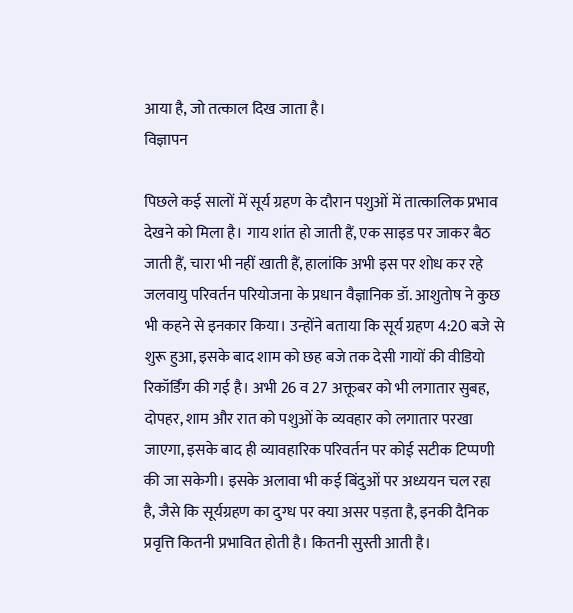आया है, जो तत्काल दिख जाता है।
विज्ञापन

पिछले कई सालों में सूर्य ग्रहण के दौरान पशुओं में तात्कालिक प्रभाव देखने को मिला है। गाय शांत हो जाती हैं, एक साइड पर जाकर बैठ जाती हैं, चारा भी नहीं खाती हैं, हालांकि अभी इस पर शोध कर रहे जलवायु परिवर्तन परियोजना के प्रधान वैज्ञानिक डॉ. आशुतोष ने कुछ भी कहने से इनकार किया। उन्होंने बताया कि सूर्य ग्रहण 4:20 बजे से शुरू हुआ, इसके बाद शाम को छह बजे तक देसी गायों की वीडियो रिकॉर्डिंग की गई है। अभी 26 व 27 अक्तूबर को भी लगातार सुबह, दोपहर, शाम और रात को पशुओं के व्यवहार को लगातार परखा जाएगा, इसके बाद ही व्यावहारिक परिवर्तन पर कोई सटीक टिप्पणी की जा सकेगी। इसके अलावा भी कई बिंदुओं पर अध्ययन चल रहा है, जैसे कि सूर्यग्रहण का दुग्ध पर क्या असर पड़ता है, इनकी दैनिक प्रवृत्ति कितनी प्रभावित होती है। कितनी सुस्ती आती है।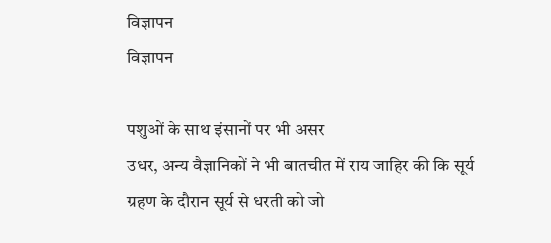विज्ञापन
विज्ञापन

पशुओं के साथ इंसानों पर भी असर
उधर, अन्य वैज्ञानिकों ने भी बातचीत में राय जाहिर की कि सूर्य ग्रहण के दौरान सूर्य से धरती को जो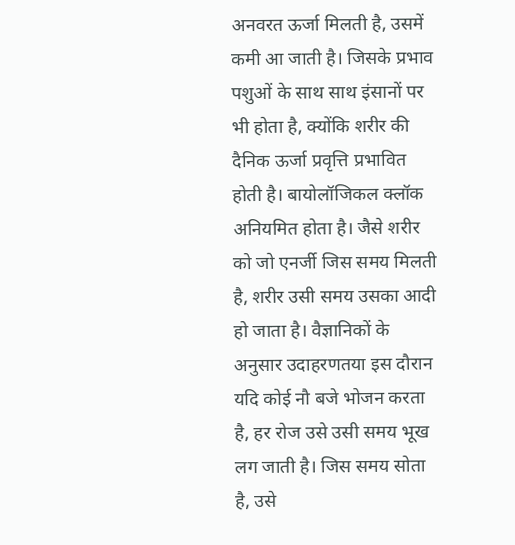अनवरत ऊर्जा मिलती है, उसमें कमी आ जाती है। जिसके प्रभाव पशुओं के साथ साथ इंसानों पर भी होता है, क्योंकि शरीर की दैनिक ऊर्जा प्रवृत्ति प्रभावित होती है। बायोलॉजिकल क्लॉक अनियमित होता है। जैसे शरीर को जो एनर्जी जिस समय मिलती है, शरीर उसी समय उसका आदी हो जाता है। वैज्ञानिकों के अनुसार उदाहरणतया इस दौरान यदि कोई नौ बजे भोजन करता है, हर रोज उसे उसी समय भूख लग जाती है। जिस समय सोता है, उसे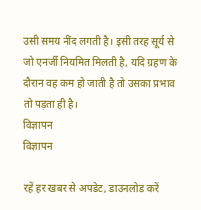उसी समय नींद लगती है। इसी तरह सूर्य से जो एनर्जी नियमित मिलती है, यदि ग्रहण के दौरान वह कम हो जाती है तो उसका प्रभाव तो पड़ता ही है।
विज्ञापन
विज्ञापन

रहें हर खबर से अपडेट, डाउनलोड करें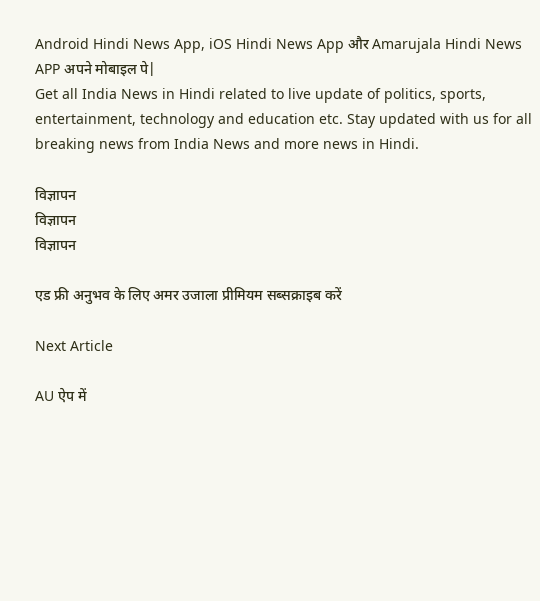Android Hindi News App, iOS Hindi News App और Amarujala Hindi News APP अपने मोबाइल पे|
Get all India News in Hindi related to live update of politics, sports, entertainment, technology and education etc. Stay updated with us for all breaking news from India News and more news in Hindi.

विज्ञापन
विज्ञापन
विज्ञापन

एड फ्री अनुभव के लिए अमर उजाला प्रीमियम सब्सक्राइब करें

Next Article

AU ऐप में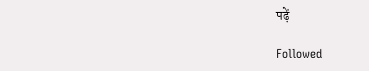पढ़ें

Followed